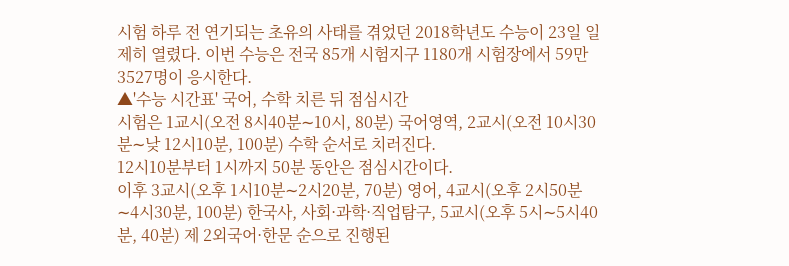시험 하루 전 연기되는 초유의 사태를 겪었던 2018학년도 수능이 23일 일제히 열렸다. 이번 수능은 전국 85개 시험지구 1180개 시험장에서 59만3527명이 응시한다.
▲'수능 시간표' 국어, 수학 치른 뒤 점심시간
시험은 1교시(오전 8시40분∼10시, 80분) 국어영역, 2교시(오전 10시30분∼낮 12시10분, 100분) 수학 순서로 치러진다.
12시10분부터 1시까지 50분 동안은 점심시간이다.
이후 3교시(오후 1시10분∼2시20분, 70분) 영어, 4교시(오후 2시50분∼4시30분, 100분) 한국사, 사회·과학·직업탐구, 5교시(오후 5시∼5시40분, 40분) 제 2외국어·한문 순으로 진행된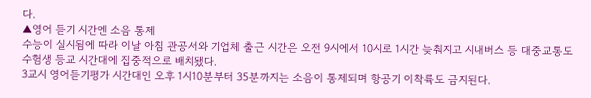다.
▲영어 듣기 시간엔 소음 통제
수능이 실시됨에 따라 이날 아침 관공서와 기업체 출근 시간은 오전 9시에서 10시로 1시간 늦춰지고 시내버스 등 대중교통도 수험생 등교 시간대에 집중적으로 배치됐다.
3교시 영어듣기평가 시간대인 오후 1시10분부터 35분까지는 소음이 통제되며 항공기 이착륙도 금지된다.